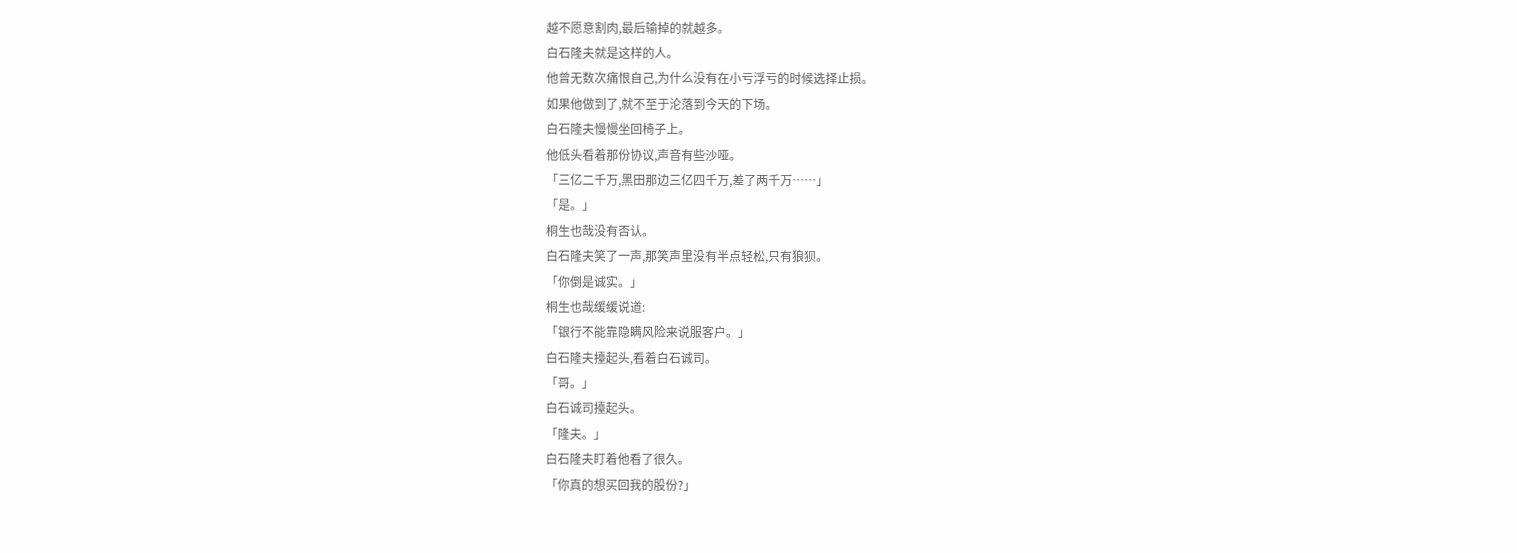越不愿意割肉,最后输掉的就越多。
白石隆夫就是这样的人。
他曾无数次痛恨自己,为什么没有在小亏浮亏的时候选择止损。
如果他做到了,就不至于沦落到今天的下场。
白石隆夫慢慢坐回椅子上。
他低头看着那份协议,声音有些沙哑。
「三亿二千万,黑田那边三亿四千万,差了两千万……」
「是。」
桐生也哉没有否认。
白石隆夫笑了一声,那笑声里没有半点轻松,只有狼狈。
「你倒是诚实。」
桐生也哉缓缓说道:
「银行不能靠隐瞒风险来说服客户。」
白石隆夫擡起头,看着白石诚司。
「哥。」
白石诚司擡起头。
「隆夫。」
白石隆夫盯着他看了很久。
「你真的想买回我的股份?」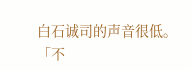白石诚司的声音很低。
「不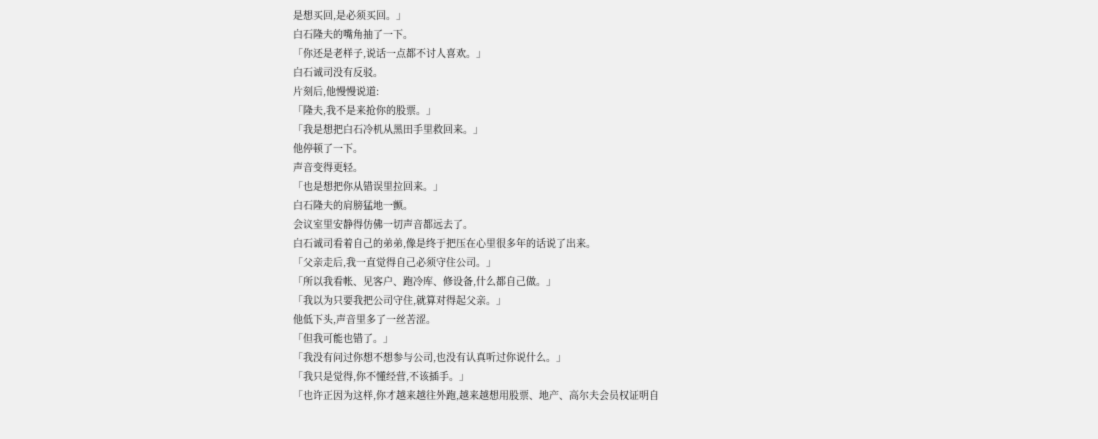是想买回,是必须买回。」
白石隆夫的嘴角抽了一下。
「你还是老样子,说话一点都不讨人喜欢。」
白石诚司没有反驳。
片刻后,他慢慢说道:
「隆夫,我不是来抢你的股票。」
「我是想把白石冷机从黑田手里救回来。」
他停顿了一下。
声音变得更轻。
「也是想把你从错误里拉回来。」
白石隆夫的肩膀猛地一颤。
会议室里安静得仿佛一切声音都远去了。
白石诚司看着自己的弟弟,像是终于把压在心里很多年的话说了出来。
「父亲走后,我一直觉得自己必须守住公司。」
「所以我看帐、见客户、跑冷库、修设备,什么都自己做。」
「我以为只要我把公司守住,就算对得起父亲。」
他低下头,声音里多了一丝苦涩。
「但我可能也错了。」
「我没有问过你想不想参与公司,也没有认真听过你说什么。」
「我只是觉得,你不懂经营,不该插手。」
「也许正因为这样,你才越来越往外跑,越来越想用股票、地产、高尔夫会员权证明自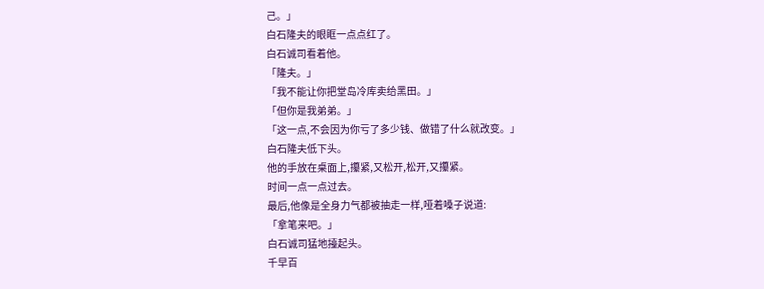己。」
白石隆夫的眼眶一点点红了。
白石诚司看着他。
「隆夫。」
「我不能让你把堂岛冷库卖给黑田。」
「但你是我弟弟。」
「这一点,不会因为你亏了多少钱、做错了什么就改变。」
白石隆夫低下头。
他的手放在桌面上,攥紧,又松开,松开,又攥紧。
时间一点一点过去。
最后,他像是全身力气都被抽走一样,哑着嗓子说道:
「拿笔来吧。」
白石诚司猛地擡起头。
千早百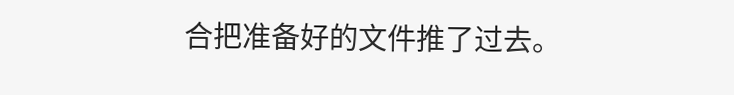合把准备好的文件推了过去。